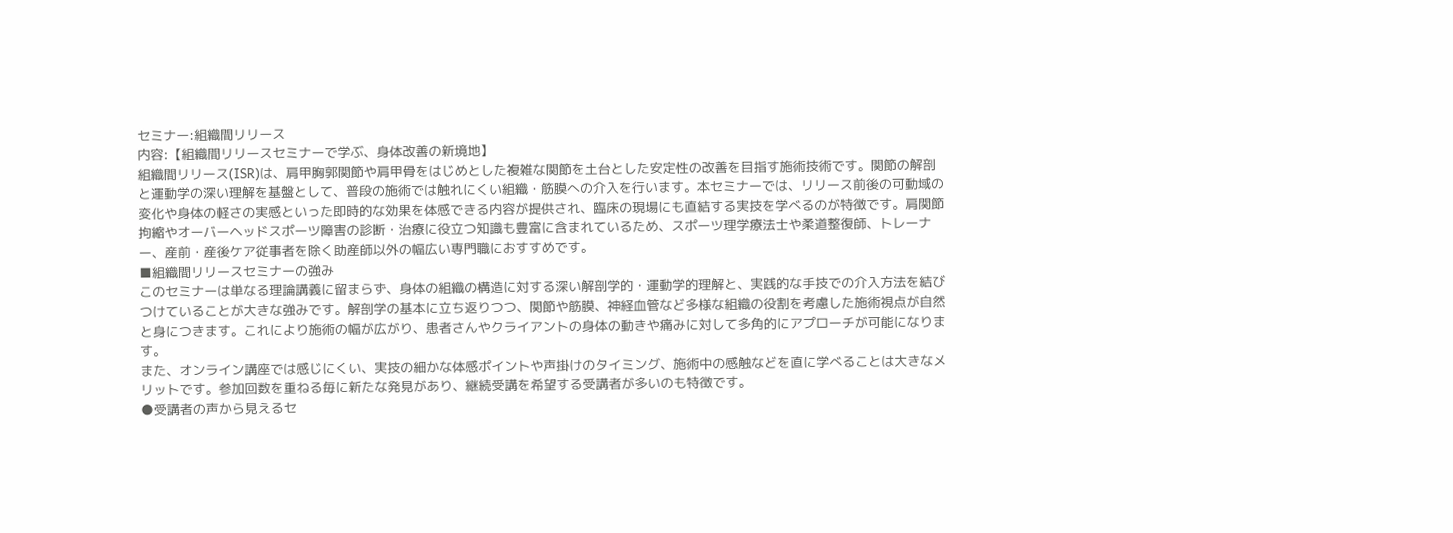セミナー:組織間リリース
内容:【組織間リリースセミナーで学ぶ、身体改善の新境地】
組織間リリース(ISR)は、肩甲胸郭関節や肩甲骨をはじめとした複雑な関節を土台とした安定性の改善を目指す施術技術です。関節の解剖と運動学の深い理解を基盤として、普段の施術では触れにくい組織・筋膜への介入を行います。本セミナーでは、リリース前後の可動域の変化や身体の軽さの実感といった即時的な効果を体感できる内容が提供され、臨床の現場にも直結する実技を学べるのが特徴です。肩関節拘縮やオーバーヘッドスポーツ障害の診断・治療に役立つ知識も豊富に含まれているため、スポーツ理学療法士や柔道整復師、トレーナー、産前・産後ケア従事者を除く助産師以外の幅広い専門職におすすめです。
■組織間リリースセミナーの強み
このセミナーは単なる理論講義に留まらず、身体の組織の構造に対する深い解剖学的・運動学的理解と、実践的な手技での介入方法を結びつけていることが大きな強みです。解剖学の基本に立ち返りつつ、関節や筋膜、神経血管など多様な組織の役割を考慮した施術視点が自然と身につきます。これにより施術の幅が広がり、患者さんやクライアントの身体の動きや痛みに対して多角的にアプローチが可能になります。
また、オンライン講座では感じにくい、実技の細かな体感ポイントや声掛けのタイミング、施術中の感触などを直に学べることは大きなメリットです。参加回数を重ねる毎に新たな発見があり、継続受講を希望する受講者が多いのも特徴です。
●受講者の声から見えるセ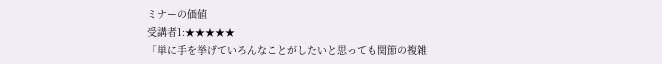ミナーの価値
受講者1:★★★★★
「単に手を挙げていろんなことがしたいと思っても関節の複雑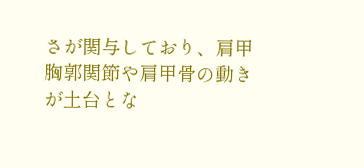さが関与しており、肩甲胸郭関節や肩甲骨の動きが土台とな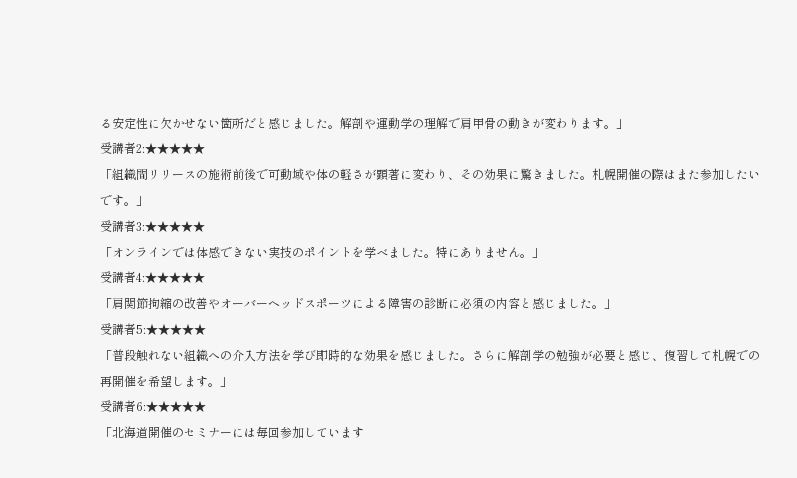る安定性に欠かせない箇所だと感じました。解剖や運動学の理解で肩甲骨の動きが変わります。」
受講者2:★★★★★
「組織間リリースの施術前後で可動域や体の軽さが顕著に変わり、その効果に驚きました。札幌開催の際はまた参加したいです。」
受講者3:★★★★★
「オンラインでは体感できない実技のポイントを学べました。特にありません。」
受講者4:★★★★★
「肩関節拘縮の改善やオーバーヘッドスポーツによる障害の診断に必須の内容と感じました。」
受講者5:★★★★★
「普段触れない組織への介入方法を学び即時的な効果を感じました。さらに解剖学の勉強が必要と感じ、復習して札幌での再開催を希望します。」
受講者6:★★★★★
「北海道開催のセミナーには毎回参加しています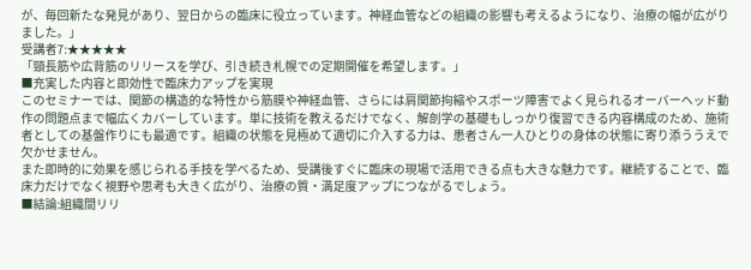が、毎回新たな発見があり、翌日からの臨床に役立っています。神経血管などの組織の影響も考えるようになり、治療の幅が広がりました。」
受講者7:★★★★★
「頸長筋や広背筋のリリースを学び、引き続き札幌での定期開催を希望します。」
■充実した内容と即効性で臨床力アップを実現
このセミナーでは、関節の構造的な特性から筋膜や神経血管、さらには肩関節拘縮やスポーツ障害でよく見られるオーバーヘッド動作の問題点まで幅広くカバーしています。単に技術を教えるだけでなく、解剖学の基礎もしっかり復習できる内容構成のため、施術者としての基盤作りにも最適です。組織の状態を見極めて適切に介入する力は、患者さん一人ひとりの身体の状態に寄り添ううえで欠かせません。
また即時的に効果を感じられる手技を学べるため、受講後すぐに臨床の現場で活用できる点も大きな魅力です。継続することで、臨床力だけでなく視野や思考も大きく広がり、治療の質・満足度アップにつながるでしょう。
■結論:組織間リリ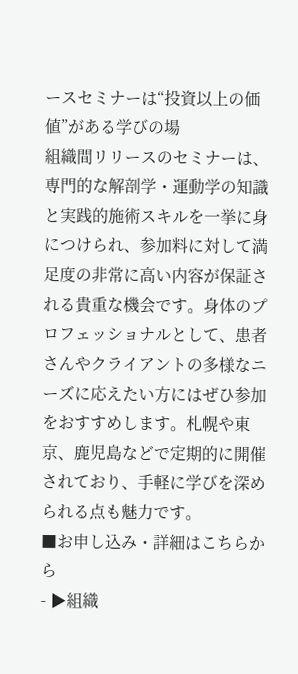ースセミナーは“投資以上の価値”がある学びの場
組織間リリースのセミナーは、専門的な解剖学・運動学の知識と実践的施術スキルを一挙に身につけられ、参加料に対して満足度の非常に高い内容が保証される貴重な機会です。身体のプロフェッショナルとして、患者さんやクライアントの多様なニーズに応えたい方にはぜひ参加をおすすめします。札幌や東京、鹿児島などで定期的に開催されており、手軽に学びを深められる点も魅力です。
■お申し込み・詳細はこちらから
- ▶組織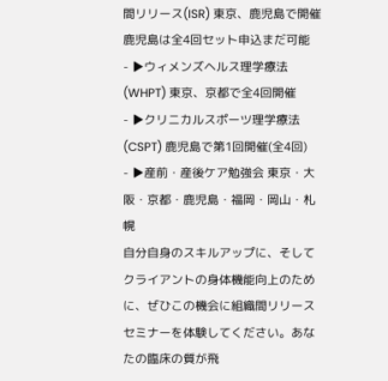間リリース(ISR) 東京、鹿児島で開催 鹿児島は全4回セット申込まだ可能
- ▶ウィメンズヘルス理学療法(WHPT) 東京、京都で全4回開催
- ▶クリニカルスポーツ理学療法(CSPT) 鹿児島で第1回開催(全4回)
- ▶産前・産後ケア勉強会 東京・大阪・京都・鹿児島・福岡・岡山・札幌
自分自身のスキルアップに、そしてクライアントの身体機能向上のために、ぜひこの機会に組織間リリースセミナーを体験してください。あなたの臨床の質が飛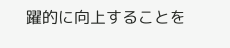躍的に向上することを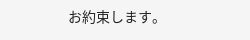お約束します。